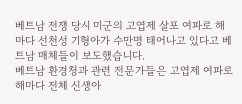베트남 전쟁 당시 미군의 고엽제 살포 여파로 해마다 선천성 기형아가 수만명 태어나고 있다고 베트남 매체들이 보도했습니다.
베트남 환경청과 관련 전문가들은 고엽제 여파로 해마다 전체 신생아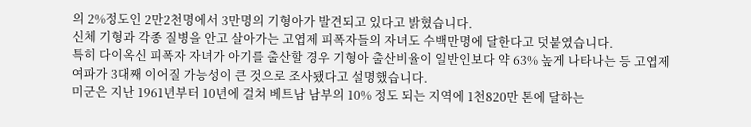의 2%정도인 2만2천명에서 3만명의 기형아가 발견되고 있다고 밝혔습니다.
신체 기형과 각종 질병을 안고 살아가는 고엽제 피폭자들의 자녀도 수백만명에 달한다고 덧붙였습니다.
특히 다이옥신 피폭자 자녀가 아기를 출산할 경우 기형아 출산비율이 일반인보다 약 63% 높게 나타나는 등 고엽제 여파가 3대째 이어질 가능성이 큰 것으로 조사됐다고 설명했습니다.
미군은 지난 1961년부터 10년에 걸쳐 베트남 남부의 10% 정도 되는 지역에 1천820만 톤에 달하는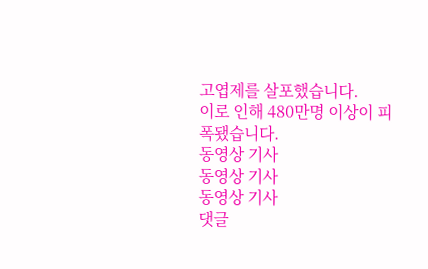고엽제를 살포했습니다.
이로 인해 480만명 이상이 피폭됐습니다.
동영상 기사
동영상 기사
동영상 기사
댓글